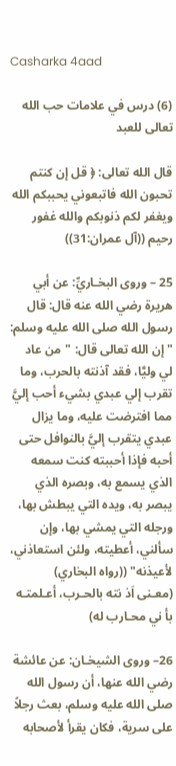Casharka 4aad

(6) درس في علامات حب الله تعالى للعبد

قال الله تعالى: ﴿ قل إن كنتم تحبون الله فاتبعوني يحببكم الله ويغفر لكم ذنوبكم والله غفور رحيم ((آل عمران:31))

25 – وروى البخـاريِّ: عن أبي هريرة رضي الله عنه قال: قال رسول الله صلى الله عليه وسلم: "إن الله تعالى قال: "من عاد لي وليَّا، فقد آذنته بالحرب، وما تقرب إلي عبدي بشيء أحب إليَّ مما افترضت عليه، وما يزال عبدي يتقرب إليَّ بالنوافل حتى أحبه فإذا أحببته كنت سمعه الذي يسمع به، وبصره الذي يبصر به، ويده التي يبطش بها، ورجله التي يمشي بها، وإن سألني، أعطيته، ولئن استعاذني، لأعيذنه" ((رواه البخاري)    (معـنى اَذ نته بالحـرب، أعـلمتـه بأ ني محـارب له)

26– وروى الشيخـان: عن عائشة رضي الله عنها، أن رسول الله صلى الله عليه وسلم، بعث رجلاً على سرية، فكان يقرأ لأصحابه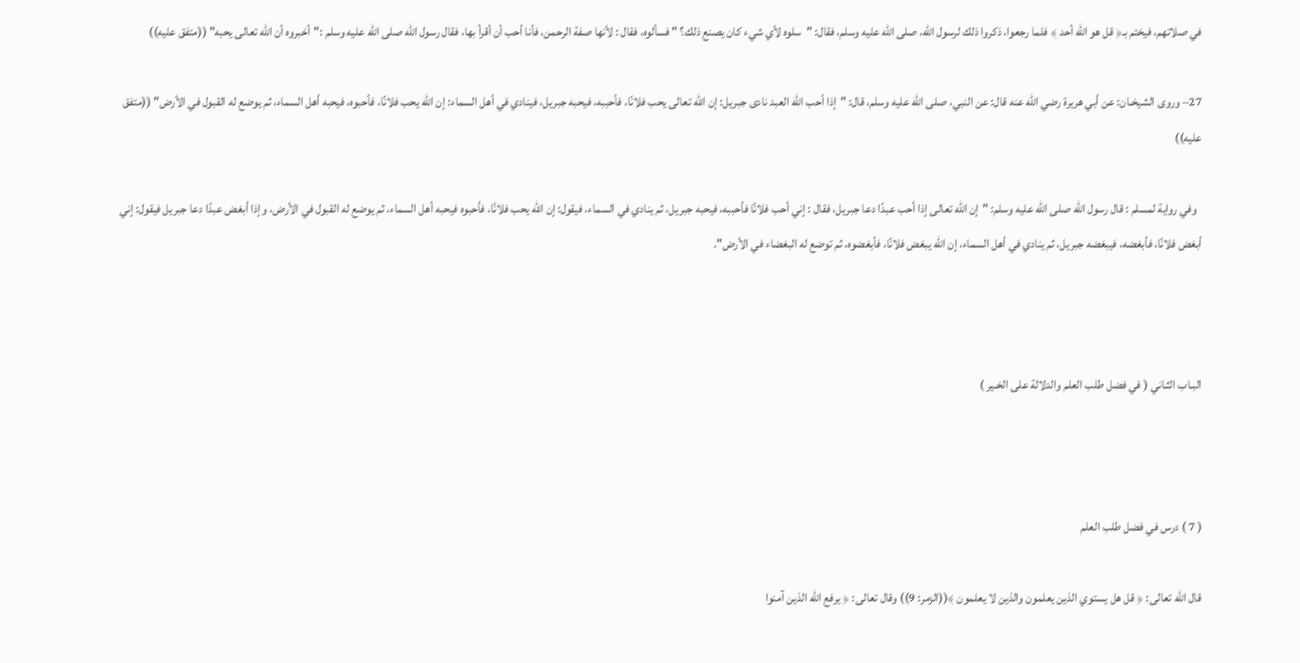في صلاتهم، فيختم بـ﴿ قل هو الله أحد ﴾ فلما رجعوا، ذكروا ذلك لرسول الله، صلى الله عليه وسلم، فقال: "سلوه لأي شيء كان يصنع ذلك؟ " فسألوه، فقال : لأنها صفة الرحمن، فأنا أحب أن أقرأ بها، فقال رسول الله صلى الله عليه وسلم :"أخبروه أن الله تعالى يحبه" ((متفق عليه))

27– وروى الشيخـان: عن أبي هريرة رضي الله عنه قال: عن النبي، صلى الله عليه وسلم، قال: "إذا أحب الله العبد نادى جبريل: إن الله تعالى يحب فلانًا، فأحببه، فيحبه جبريل، فينادي في أهل السماء: إن الله يحب فلانًا، فأحبوه، فيحبه أهل السماء، ثم يوضع له القبول في الأرض" ((متفق عليه))

  وفي رواية لمسلم : قال رسول الله صلى الله عليه وسلم: "إن الله تعالى إذا أحب عبدًا دعا جبريل، فقال : إني أحب فلانًا فأحببه، فيحبه جبريل، ثم ينادي في السماء، فيقول: إن الله يحب فلانًا، فأحبوه فيحبه أهل السماء، ثم يوضع له القبول في الأرض، وإذا أبغض عبدًا دعا جبريل فيقول: إني أبغض فلانًا، فأبغضه، فيبغضه جبريل، ثم ينادي في أهل السماء، إن الله يبغض فلانًا، فأبغضوه، ثم توضع له البغضاء في الأرض".



البـاب الثـاني ( في فضل طلب العلم والدلالة على الخـير )



( 7 ) درس في فضل طلب العلم

قال الله تعالى: ﴿ قل هل يستوي الذين يعلمون والذين لا يعلمون ﴾((الزمر: 9)) وقال تعالى: ﴿ يرفع الله الذين آمنوا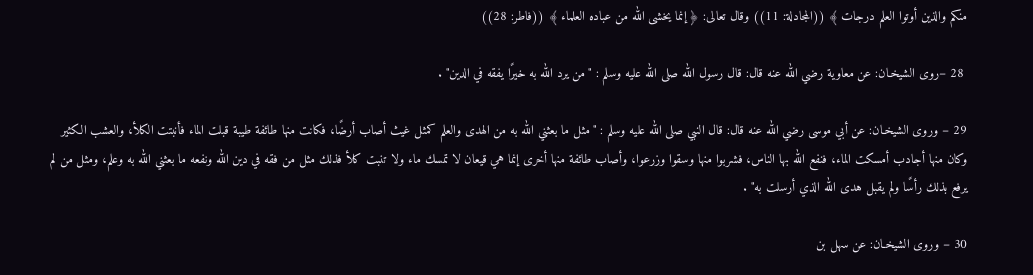منكم والذين أوتوا العلم درجات ﴾ ((المجادلة: 11)) وقال تعالى: ﴿ إنما يخشى الله من عباده العلماء ﴾ ((فاطر: 28))

 28 –روى الشيخـان: عن معاوية رضي الله عنه قال: قال رسول الله صلى الله عليه وسلم : "من يرد الله به خيرًا يفقه في الدين" .

29 – وروى الشيخـان: عن أبي موسى رضي الله عنه قال: قال النبي صلى الله عليه وسلم : "مثل ما بعثني الله به من الهدى والعلم كمثل غيث أصاب أرضًا، فكانت منها طائفة طيبة قبلت الماء فأنبتت الكلأ، والعشب الكثير وكان منها أجادب أمسكت الماء، فنفع الله بها الناس، فشربوا منها وسقوا وزرعوا، وأصاب طائفة منها أخرى إنما هي قيعان لا تمسك ماء ولا تنبت كلأ فذلك مثل من فقه في دين الله ونفعه ما بعثني الله به وعلم، ومثل من لم يرفع بذلك رأسًا ولم يقبل هدى الله الذي أرسلت به" .

30 – وروى الشيخـان: عن سهل بن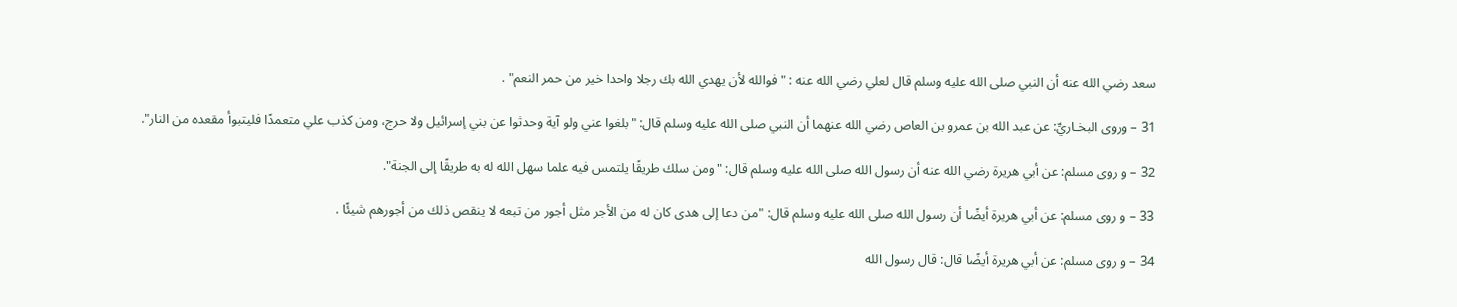سعد رضي الله عنه أن النبي صلى الله عليه وسلم قال لعلي رضي الله عنه : "فوالله لأن يهدي الله بك رجلا واحدا خير من حمر النعم" .

31 – وروى البخـاريِّ: عن عبد الله بن عمرو بن العاص رضي الله عنهما أن النبي صلى الله عليه وسلم قال: "بلغوا عني ولو آية وحدثوا عن بني إسرائيل ولا حرج، ومن كذب علي متعمدًا فليتبوأ مقعده من النار".

32 – و روى مسلم: عن أبي هريرة رضي الله عنه أن رسول الله صلى الله عليه وسلم قال: "ومن سلك طريقًا يلتمس فيه علما سهل الله له به طريقًا إلى الجنة".

33 – و روى مسلم: عن أبي هريرة أيضًا أن رسول الله صلى الله عليه وسلم قال: "من دعا إلى هدى كان له من الأجر مثل أجور من تبعه لا ينقص ذلك من أجورهم شيئًا .

34 – و روى مسلم: عن أبي هريرة أيضًا قال: قال رسول الله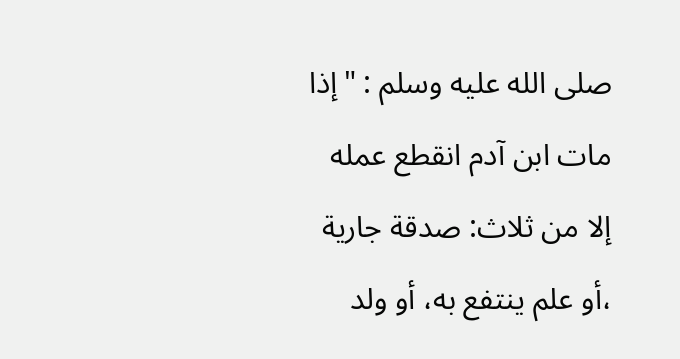صلى الله عليه وسلم : "إذا مات ابن آدم انقطع عمله إلا من ثلاث: صدقة جارية ،أو علم ينتفع به، أو ولد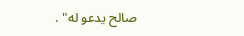صالح يدعو له" .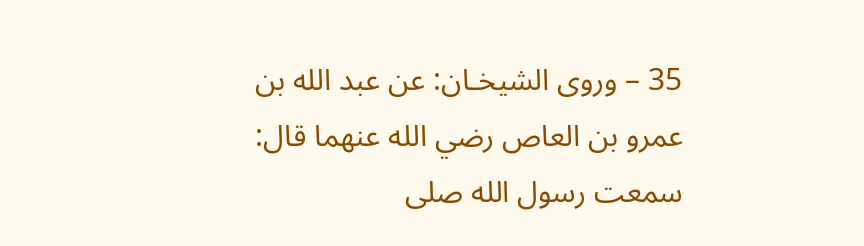35 – وروى الشيخـان: عن عبد الله بن عمرو بن العاص رضي الله عنهما قال: سمعت رسول الله صلى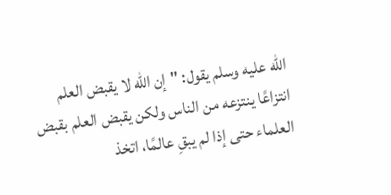الله عليه وسلم يقول: "إن الله لا يقبض العلم انتزاعًا ينتزعه من الناس ولكن يقبض العلم بقبض العلماء حتى إذا لم يبقِ عالمًا، اتخذ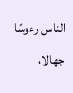الناس رءوسًا جهالا،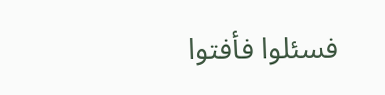فسئلوا فأفتوا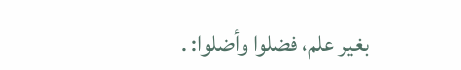بغير علم، فضلوا وأضلوا: .